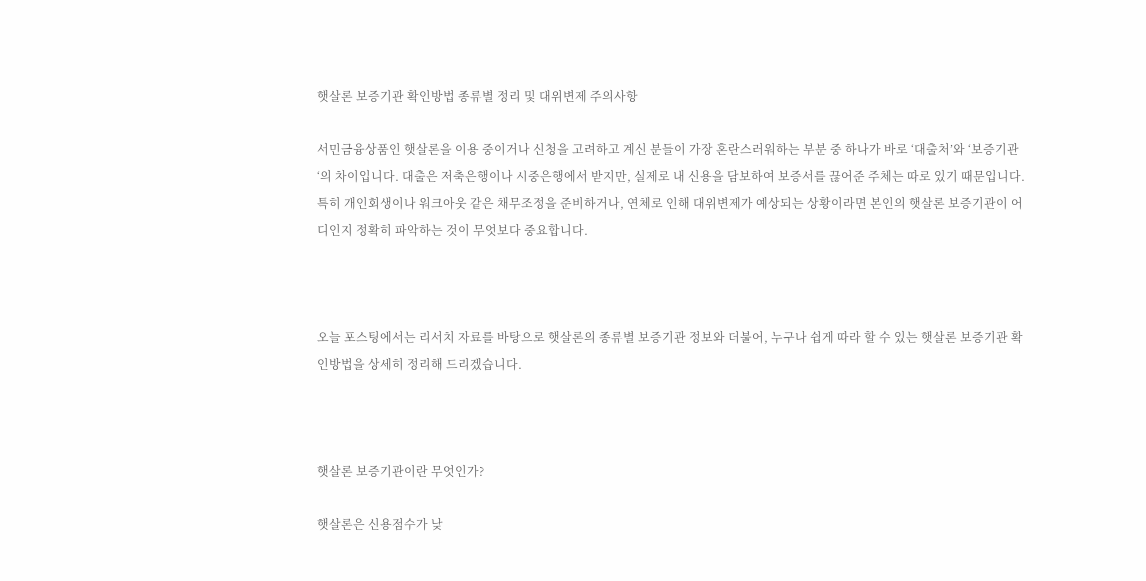햇살론 보증기관 확인방법 종류별 정리 및 대위변제 주의사항

서민금융상품인 햇살론을 이용 중이거나 신청을 고려하고 계신 분들이 가장 혼란스러워하는 부분 중 하나가 바로 ‘대출처’와 ‘보증기관‘의 차이입니다. 대출은 저축은행이나 시중은행에서 받지만, 실제로 내 신용을 담보하여 보증서를 끊어준 주체는 따로 있기 때문입니다. 특히 개인회생이나 워크아웃 같은 채무조정을 준비하거나, 연체로 인해 대위변제가 예상되는 상황이라면 본인의 햇살론 보증기관이 어디인지 정확히 파악하는 것이 무엇보다 중요합니다.



오늘 포스팅에서는 리서치 자료를 바탕으로 햇살론의 종류별 보증기관 정보와 더불어, 누구나 쉽게 따라 할 수 있는 햇살론 보증기관 확인방법을 상세히 정리해 드리겠습니다.



햇살론 보증기관이란 무엇인가?

햇살론은 신용점수가 낮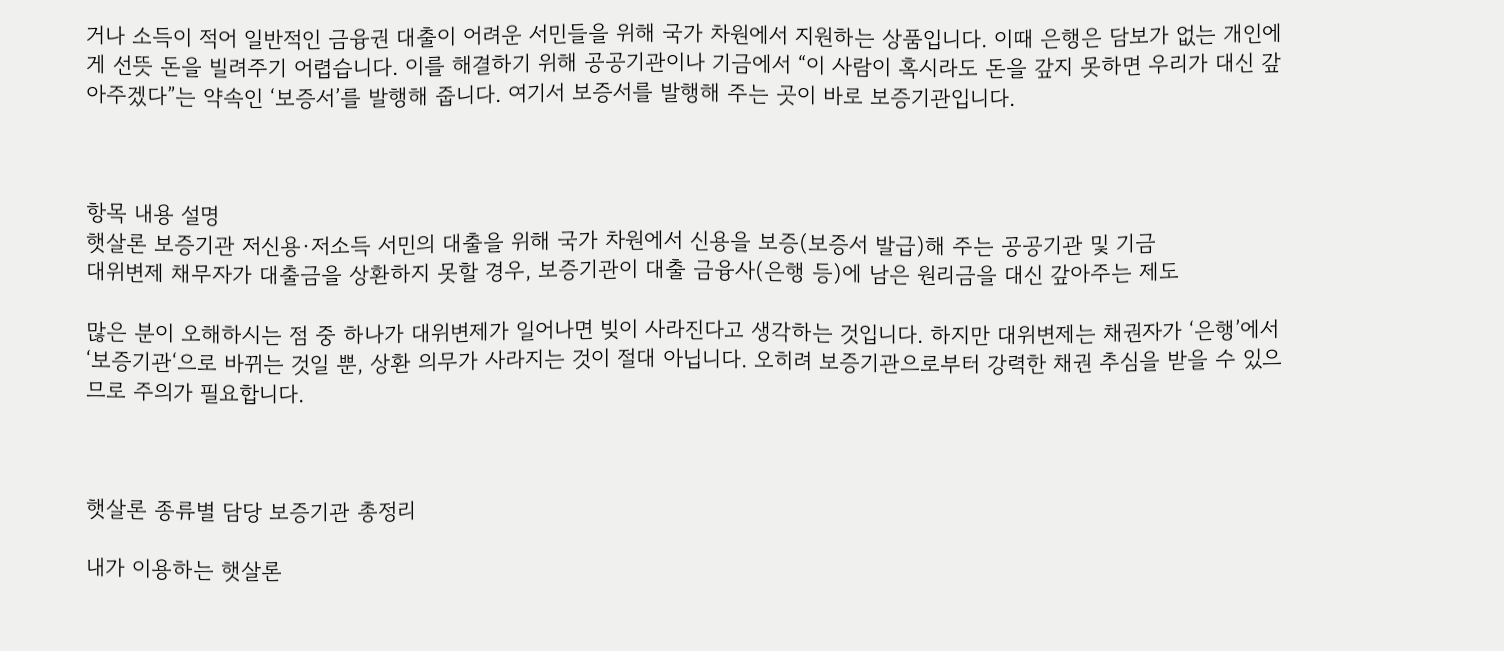거나 소득이 적어 일반적인 금융권 대출이 어려운 서민들을 위해 국가 차원에서 지원하는 상품입니다. 이때 은행은 담보가 없는 개인에게 선뜻 돈을 빌려주기 어렵습니다. 이를 해결하기 위해 공공기관이나 기금에서 “이 사람이 혹시라도 돈을 갚지 못하면 우리가 대신 갚아주겠다”는 약속인 ‘보증서’를 발행해 줍니다. 여기서 보증서를 발행해 주는 곳이 바로 보증기관입니다.



항목 내용 설명
햇살론 보증기관 저신용·저소득 서민의 대출을 위해 국가 차원에서 신용을 보증(보증서 발급)해 주는 공공기관 및 기금
대위변제 채무자가 대출금을 상환하지 못할 경우, 보증기관이 대출 금융사(은행 등)에 남은 원리금을 대신 갚아주는 제도

많은 분이 오해하시는 점 중 하나가 대위변제가 일어나면 빚이 사라진다고 생각하는 것입니다. 하지만 대위변제는 채권자가 ‘은행’에서 ‘보증기관‘으로 바뀌는 것일 뿐, 상환 의무가 사라지는 것이 절대 아닙니다. 오히려 보증기관으로부터 강력한 채권 추심을 받을 수 있으므로 주의가 필요합니다.



햇살론 종류별 담당 보증기관 총정리

내가 이용하는 햇살론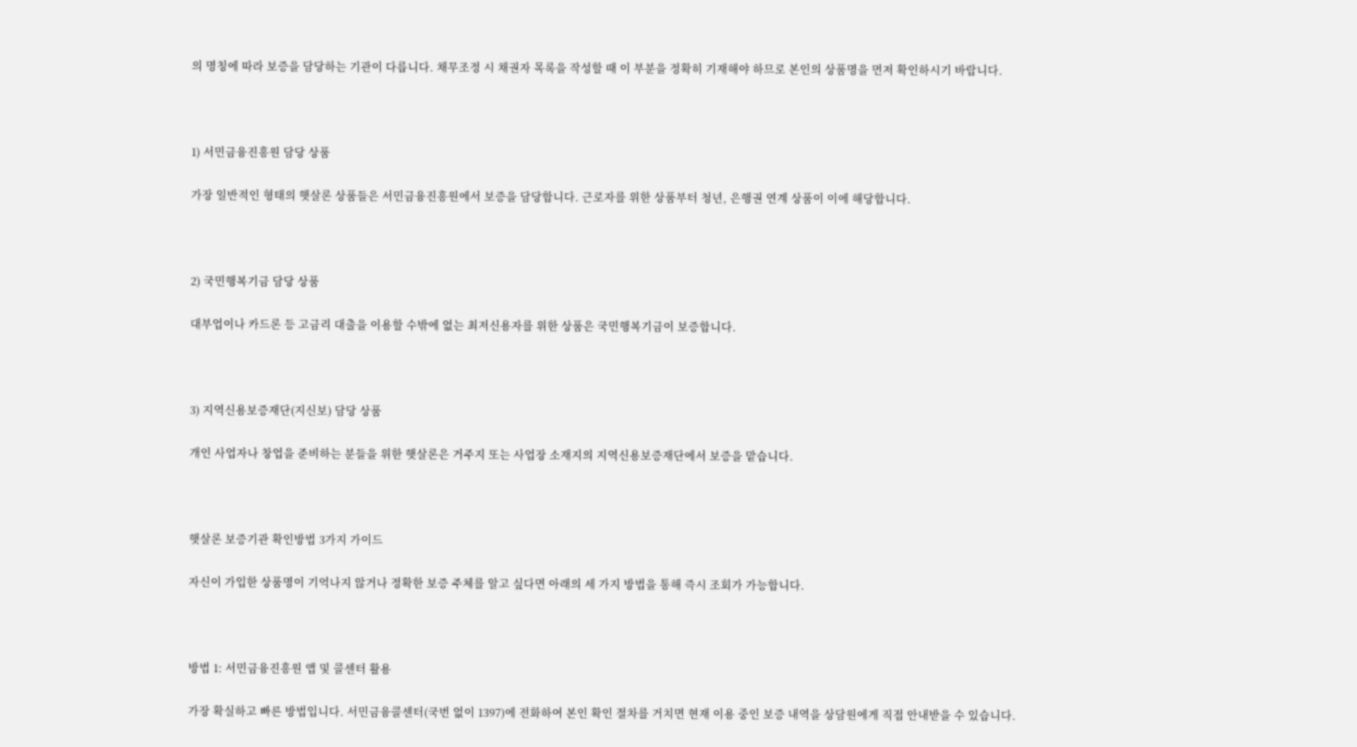의 명칭에 따라 보증을 담당하는 기관이 다릅니다. 채무조정 시 채권자 목록을 작성할 때 이 부분을 정확히 기재해야 하므로 본인의 상품명을 먼저 확인하시기 바랍니다.



1) 서민금융진흥원 담당 상품

가장 일반적인 형태의 햇살론 상품들은 서민금융진흥원에서 보증을 담당합니다. 근로자를 위한 상품부터 청년, 은행권 연계 상품이 이에 해당합니다.



2) 국민행복기금 담당 상품

대부업이나 카드론 등 고금리 대출을 이용할 수밖에 없는 최저신용자를 위한 상품은 국민행복기금이 보증합니다.



3) 지역신용보증재단(지신보) 담당 상품

개인 사업자나 창업을 준비하는 분들을 위한 햇살론은 거주지 또는 사업장 소재지의 지역신용보증재단에서 보증을 맡습니다.



햇살론 보증기관 확인방법 3가지 가이드

자신이 가입한 상품명이 기억나지 않거나 정확한 보증 주체를 알고 싶다면 아래의 세 가지 방법을 통해 즉시 조회가 가능합니다.



방법 1: 서민금융진흥원 앱 및 콜센터 활용

가장 확실하고 빠른 방법입니다. 서민금융콜센터(국번 없이 1397)에 전화하여 본인 확인 절차를 거치면 현재 이용 중인 보증 내역을 상담원에게 직접 안내받을 수 있습니다.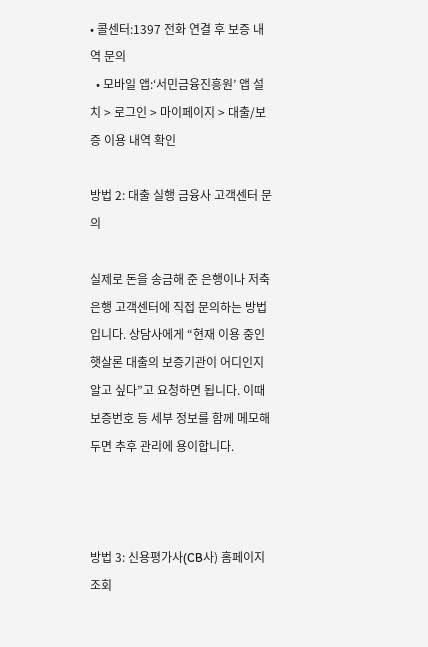• 콜센터:1397 전화 연결 후 보증 내역 문의
  • 모바일 앱:‘서민금융진흥원’ 앱 설치 > 로그인 > 마이페이지 > 대출/보증 이용 내역 확인

방법 2: 대출 실행 금융사 고객센터 문의

실제로 돈을 송금해 준 은행이나 저축은행 고객센터에 직접 문의하는 방법입니다. 상담사에게 “현재 이용 중인 햇살론 대출의 보증기관이 어디인지 알고 싶다”고 요청하면 됩니다. 이때 보증번호 등 세부 정보를 함께 메모해두면 추후 관리에 용이합니다.



방법 3: 신용평가사(CB사) 홈페이지 조회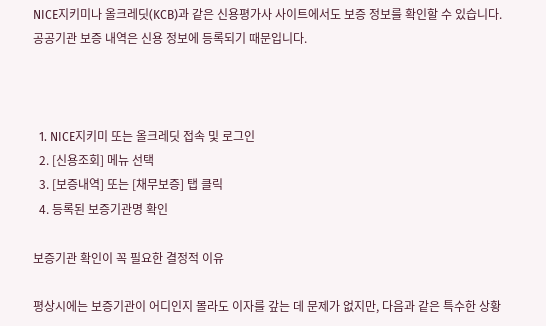NICE지키미나 올크레딧(KCB)과 같은 신용평가사 사이트에서도 보증 정보를 확인할 수 있습니다. 공공기관 보증 내역은 신용 정보에 등록되기 때문입니다.



  1. NICE지키미 또는 올크레딧 접속 및 로그인
  2. [신용조회] 메뉴 선택
  3. [보증내역] 또는 [채무보증] 탭 클릭
  4. 등록된 보증기관명 확인

보증기관 확인이 꼭 필요한 결정적 이유

평상시에는 보증기관이 어디인지 몰라도 이자를 갚는 데 문제가 없지만, 다음과 같은 특수한 상황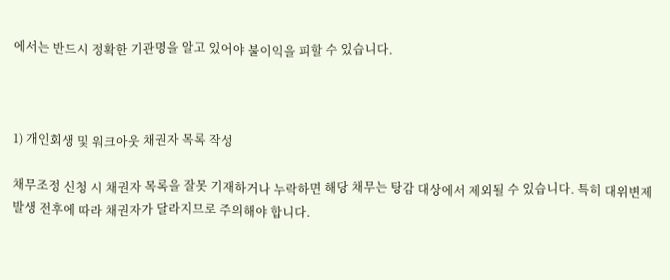에서는 반드시 정확한 기관명을 알고 있어야 불이익을 피할 수 있습니다.



1) 개인회생 및 워크아웃 채권자 목록 작성

채무조정 신청 시 채권자 목록을 잘못 기재하거나 누락하면 해당 채무는 탕감 대상에서 제외될 수 있습니다. 특히 대위변제 발생 전후에 따라 채권자가 달라지므로 주의해야 합니다.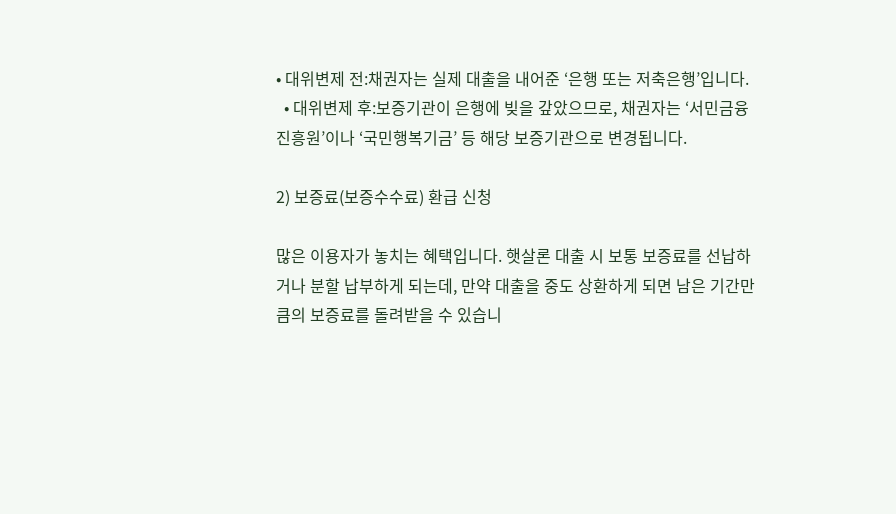• 대위변제 전:채권자는 실제 대출을 내어준 ‘은행 또는 저축은행’입니다.
  • 대위변제 후:보증기관이 은행에 빚을 갚았으므로, 채권자는 ‘서민금융진흥원’이나 ‘국민행복기금’ 등 해당 보증기관으로 변경됩니다.

2) 보증료(보증수수료) 환급 신청

많은 이용자가 놓치는 혜택입니다. 햇살론 대출 시 보통 보증료를 선납하거나 분할 납부하게 되는데, 만약 대출을 중도 상환하게 되면 남은 기간만큼의 보증료를 돌려받을 수 있습니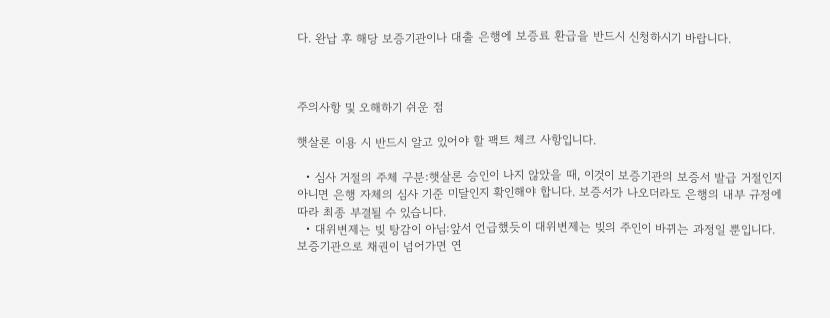다. 완납 후 해당 보증기관이나 대출 은행에 보증료 환급을 반드시 신청하시기 바랍니다.



주의사항 및 오해하기 쉬운 점

햇살론 이용 시 반드시 알고 있어야 할 팩트 체크 사항입니다.

  • 심사 거절의 주체 구분:햇살론 승인이 나지 않았을 때, 이것이 보증기관의 보증서 발급 거절인지 아니면 은행 자체의 심사 기준 미달인지 확인해야 합니다. 보증서가 나오더라도 은행의 내부 규정에 따라 최종 부결될 수 있습니다.
  • 대위변제는 빚 탕감이 아님:앞서 언급했듯이 대위변제는 빚의 주인이 바뀌는 과정일 뿐입니다. 보증기관으로 채권이 넘어가면 연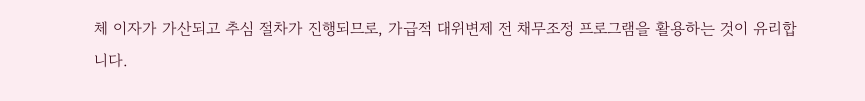체 이자가 가산되고 추심 절차가 진행되므로, 가급적 대위변제 전 채무조정 프로그램을 활용하는 것이 유리합니다.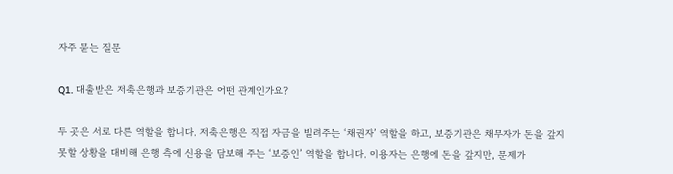자주 묻는 질문

Q1. 대출받은 저축은행과 보증기관은 어떤 관계인가요?

두 곳은 서로 다른 역할을 합니다. 저축은행은 직접 자금을 빌려주는 ‘채권자’ 역할을 하고, 보증기관은 채무자가 돈을 갚지 못할 상황을 대비해 은행 측에 신용을 담보해 주는 ‘보증인’ 역할을 합니다. 이용자는 은행에 돈을 갚지만, 문제가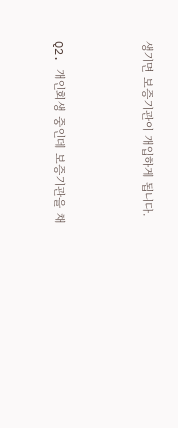생기면 보증기관이 개입하게 됩니다.



Q2. 개인회생 중인데 보증기관을 채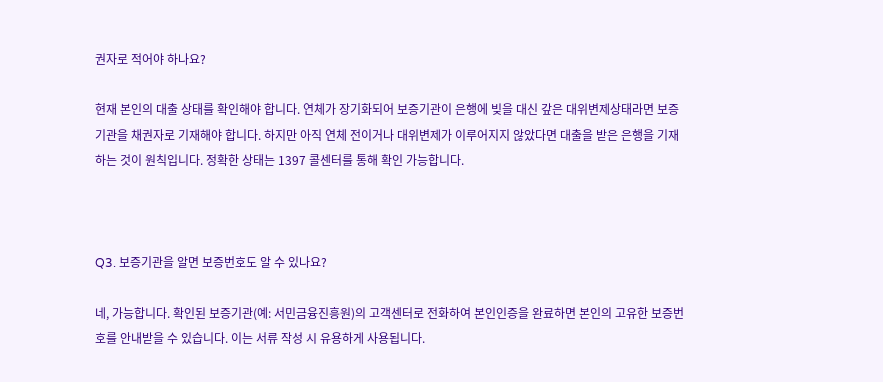권자로 적어야 하나요?

현재 본인의 대출 상태를 확인해야 합니다. 연체가 장기화되어 보증기관이 은행에 빚을 대신 갚은 대위변제상태라면 보증기관을 채권자로 기재해야 합니다. 하지만 아직 연체 전이거나 대위변제가 이루어지지 않았다면 대출을 받은 은행을 기재하는 것이 원칙입니다. 정확한 상태는 1397 콜센터를 통해 확인 가능합니다.



Q3. 보증기관을 알면 보증번호도 알 수 있나요?

네, 가능합니다. 확인된 보증기관(예: 서민금융진흥원)의 고객센터로 전화하여 본인인증을 완료하면 본인의 고유한 보증번호를 안내받을 수 있습니다. 이는 서류 작성 시 유용하게 사용됩니다.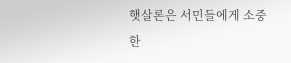햇살론은 서민들에게 소중한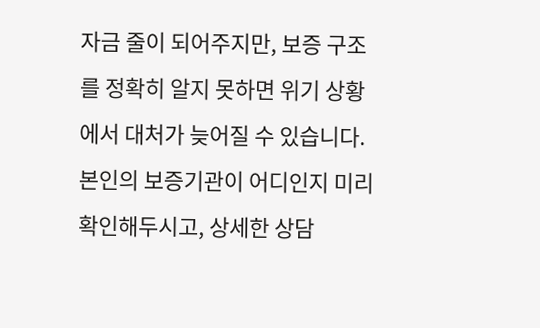자금 줄이 되어주지만, 보증 구조를 정확히 알지 못하면 위기 상황에서 대처가 늦어질 수 있습니다. 본인의 보증기관이 어디인지 미리 확인해두시고, 상세한 상담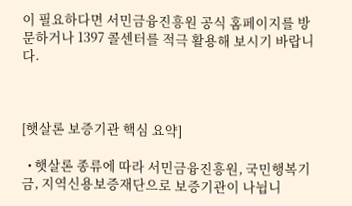이 필요하다면 서민금융진흥원 공식 홈페이지를 방문하거나 1397 콜센터를 적극 활용해 보시기 바랍니다.



[햇살론 보증기관 핵심 요약]

  • 햇살론 종류에 따라 서민금융진흥원, 국민행복기금, 지역신용보증재단으로 보증기관이 나뉩니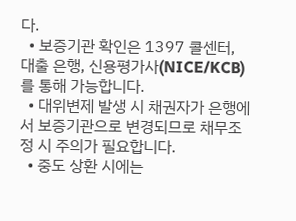다.
  • 보증기관 확인은 1397 콜센터, 대출 은행, 신용평가사(NICE/KCB)를 통해 가능합니다.
  • 대위변제 발생 시 채권자가 은행에서 보증기관으로 변경되므로 채무조정 시 주의가 필요합니다.
  • 중도 상환 시에는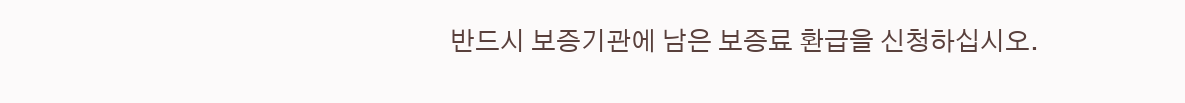반드시 보증기관에 남은 보증료 환급을 신청하십시오.